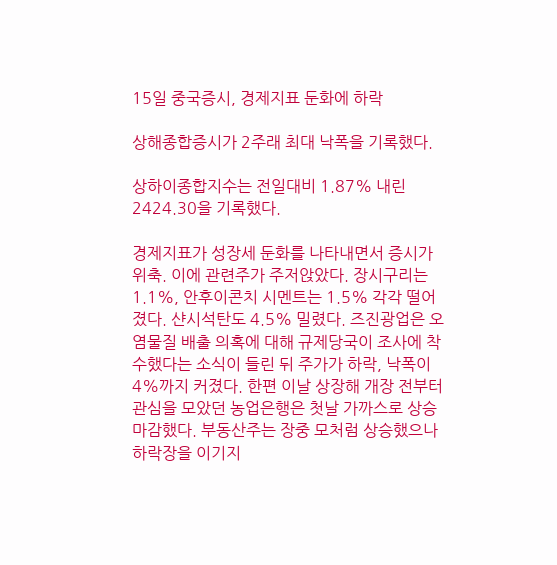15일 중국증시, 경제지표 둔화에 하락

상해종합증시가 2주래 최대 낙폭을 기록했다.

상하이종합지수는 전일대비 1.87% 내린 2424.30을 기록했다.

경제지표가 성장세 둔화를 나타내면서 증시가 위축. 이에 관련주가 주저앉았다. 장시구리는 1.1%, 안후이콘치 시멘트는 1.5% 각각 떨어졌다. 샨시석탄도 4.5% 밀렸다. 즈진광업은 오염물질 배출 의혹에 대해 규제당국이 조사에 착수했다는 소식이 들린 뒤 주가가 하락, 낙폭이 4%까지 커졌다. 한편 이날 상장해 개장 전부터 관심을 모았던 농업은행은 첫날 가까스로 상승 마감했다. 부동산주는 장중 모처럼 상승했으나 하락장을 이기지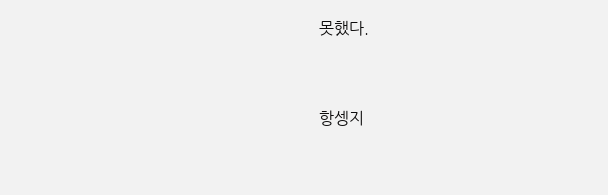못했다.


항셍지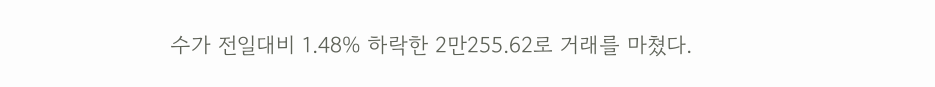수가 전일대비 1.48% 하락한 2만255.62로 거래를 마쳤다.